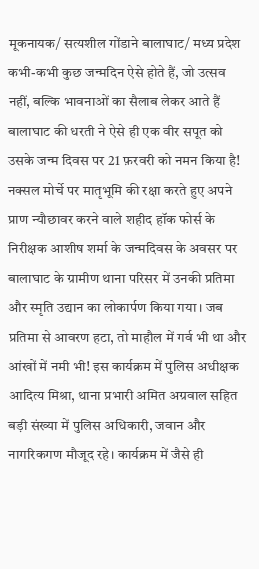मूकनायक/ सत्यशील गोंडाने बालाघाट/ मध्य प्रदेश
कभी-कभी कुछ जन्मदिन ऐसे होते हैं, जो उत्सव नहीं, बल्कि भावनाओं का सैलाब लेकर आते हैं बालाघाट की धरती ने ऐसे ही एक वीर सपूत को उसके जन्म दिवस पर 21 फ़रवरी को नमन किया है! नक्सल मोर्चे पर मातृभूमि की रक्षा करते हुए अपने प्राण न्यौछावर करने वाले शहीद हॉक फोर्स के निरीक्षक आशीष शर्मा के जन्मदिवस के अवसर पर बालाघाट के ग्रामीण थाना परिसर में उनकी प्रतिमा और स्मृति उद्यान का लोकार्पण किया गया। जब प्रतिमा से आवरण हटा, तो माहौल में गर्व भी था और आंखों में नमी भी! इस कार्यक्रम में पुलिस अधीक्षक आदित्य मिश्रा, थाना प्रभारी अमित अग्रवाल सहित बड़ी संख्या में पुलिस अधिकारी, जवान और नागरिकगण मौजूद रहे। कार्यक्रम में जैसे ही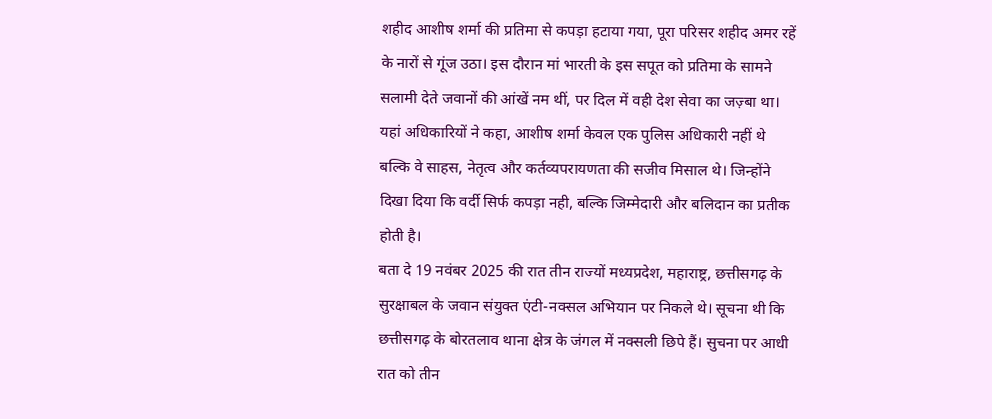शहीद आशीष शर्मा की प्रतिमा से कपड़ा हटाया गया, पूरा परिसर शहीद अमर रहें के नारों से गूंज उठा। इस दौरान मां भारती के इस सपूत को प्रतिमा के सामने सलामी देते जवानों की आंखें नम थीं, पर दिल में वही देश सेवा का जज़्बा था। यहां अधिकारियों ने कहा, आशीष शर्मा केवल एक पुलिस अधिकारी नहीं थे बल्कि वे साहस, नेतृत्व और कर्तव्यपरायणता की सजीव मिसाल थे। जिन्होंने दिखा दिया कि वर्दी सिर्फ कपड़ा नही, बल्कि जिम्मेदारी और बलिदान का प्रतीक होती है।
बता दे 19 नवंबर 2025 की रात तीन राज्यों मध्यप्रदेश, महाराष्ट्र, छत्तीसगढ़ के सुरक्षाबल के जवान संयुक्त एंटी-नक्सल अभियान पर निकले थे। सूचना थी कि छत्तीसगढ़ के बोरतलाव थाना क्षेत्र के जंगल में नक्सली छिपे हैं। सुचना पर आधी रात को तीन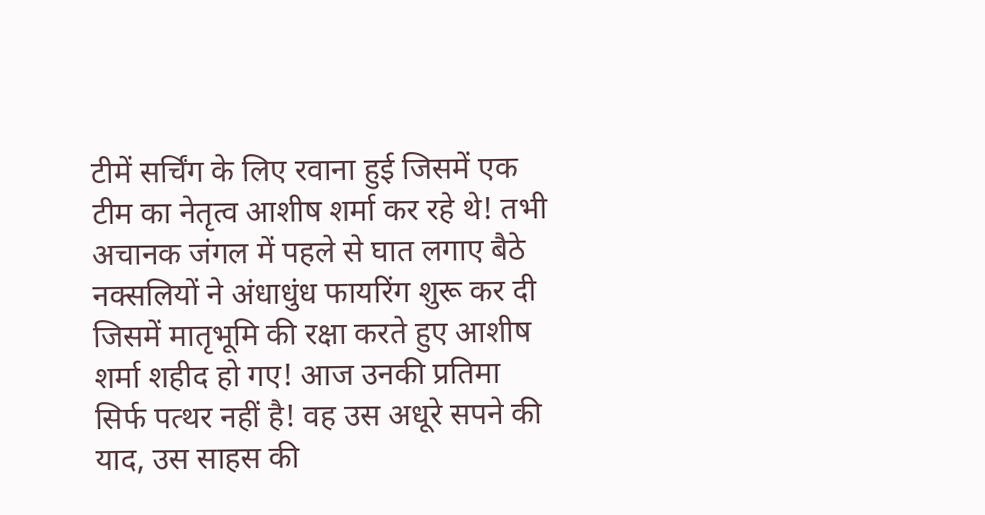टीमें सर्चिंग के लिए रवाना हुई जिसमें एक टीम का नेतृत्व आशीष शर्मा कर रहे थे! तभी अचानक जंगल में पहले से घात लगाए बैठे नक्सलियों ने अंधाधुंध फायरिंग शुरू कर दी जिसमें मातृभूमि की रक्षा करते हुए आशीष शर्मा शहीद हो गए! आज उनकी प्रतिमा सिर्फ पत्थर नहीं है! वह उस अधूरे सपने की याद, उस साहस की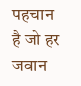पहचान है जो हर जवान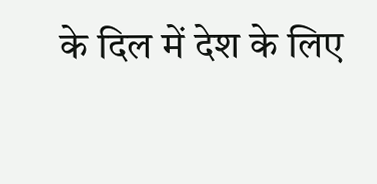के दिल में देश के लिए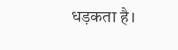धड़कता है।